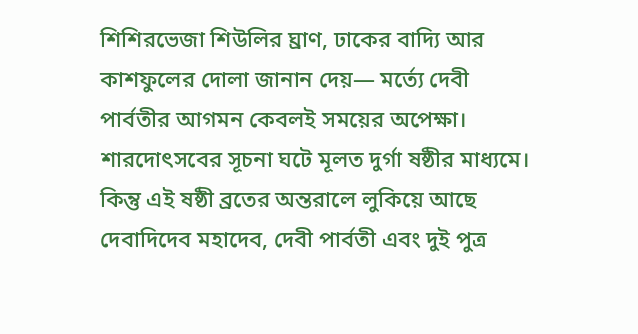শিশিরভেজা শিউলির ঘ্রাণ, ঢাকের বাদ্যি আর কাশফুলের দোলা জানান দেয়— মর্ত্যে দেবী পার্বতীর আগমন কেবলই সময়ের অপেক্ষা। শারদোৎসবের সূচনা ঘটে মূলত দুর্গা ষষ্ঠীর মাধ্যমে। কিন্তু এই ষষ্ঠী ব্রতের অন্তরালে লুকিয়ে আছে দেবাদিদেব মহাদেব, দেবী পার্বতী এবং দুই পুত্র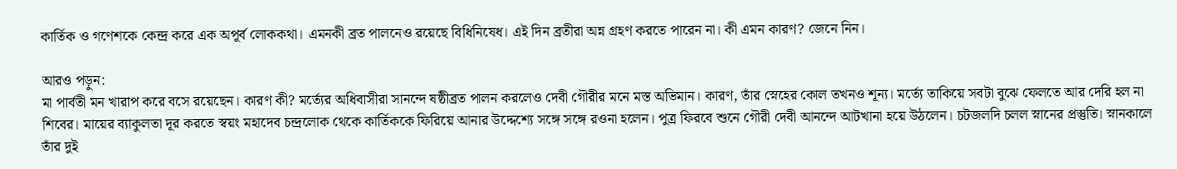কার্তিক ও গণেশকে কেন্দ্র করে এক অপূর্ব লোককথা। এমনকী ব্রত পালনেও রয়েছে বিধিনিষেধ। এই দিন ব্রতীরা অন্ন গ্রহণ করতে পারেন না। কী এমন কারণ? জেনে নিন।

আরও পড়ুন:
মা পার্বতী মন খারাপ করে বসে রয়েছেন। কারণ কী? মর্ত্যের অধিবাসীরা সানন্দে ষষ্ঠীব্রত পালন করলেও দেবী গৌরীর মনে মস্ত অভিমান। কারণ, তাঁর স্নেহের কোল তখনও শূন্য। মর্ত্যে তাকিয়ে সবটা বুঝে ফেলতে আর দেরি হল না শিবের। মায়ের ব্যাকুলতা দূর করতে স্বয়ং মহাদেব চন্দ্রলোক থেকে কার্তিককে ফিরিয়ে আনার উদ্দেশ্যে সঙ্গে সঙ্গে রওনা হলেন। পুত্র ফিরবে শুনে গৌরী দেবী আনন্দে আটখানা হয়ে উঠলেন। চটজলদি চলল স্নানের প্রস্তুতি। স্নানকালে তাঁর দুই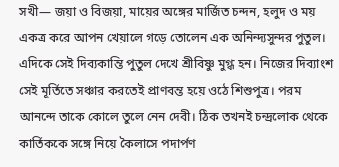সখী— জয়া ও বিজয়া, মায়ের অঙ্গের মার্জিত চন্দন, হলুদ ও ময় একত্র করে আপন খেয়ালে গড়ে তোলেন এক অনিন্দ্যসুন্দর পুতুল।
এদিকে সেই দিব্যকান্তি পুতুল দেখে শ্রীবিষ্ণু মুগ্ধ হন। নিজের দিব্যাংশ সেই মূর্তিতে সঞ্চার করতেই প্রাণবন্ত হয়ে ওঠে শিশুপুত্র। পরম আনন্দে তাকে কোলে তুলে নেন দেবী। ঠিক তখনই চন্দ্রলোক থেকে কার্তিককে সঙ্গে নিয়ে কৈলাসে পদার্পণ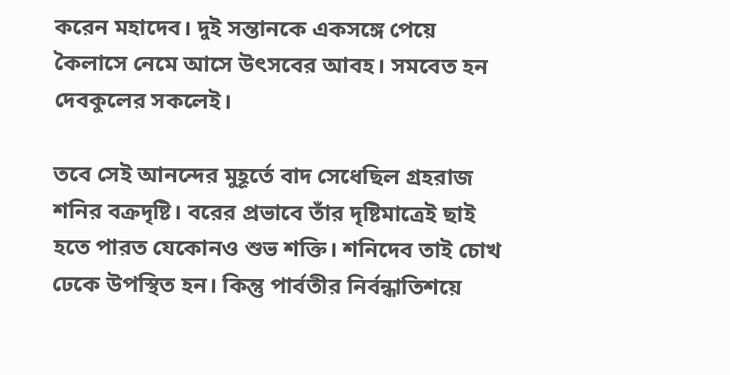করেন মহাদেব। দুই সন্তানকে একসঙ্গে পেয়ে কৈলাসে নেমে আসে উৎসবের আবহ। সমবেত হন দেবকুলের সকলেই।

তবে সেই আনন্দের মুহূর্তে বাদ সেধেছিল গ্রহরাজ শনির বক্রদৃষ্টি। বরের প্রভাবে তাঁর দৃষ্টিমাত্রেই ছাই হতে পারত যেকোনও শুভ শক্তি। শনিদেব তাই চোখ ঢেকে উপস্থিত হন। কিন্তু পার্বতীর নির্বন্ধাতিশয়ে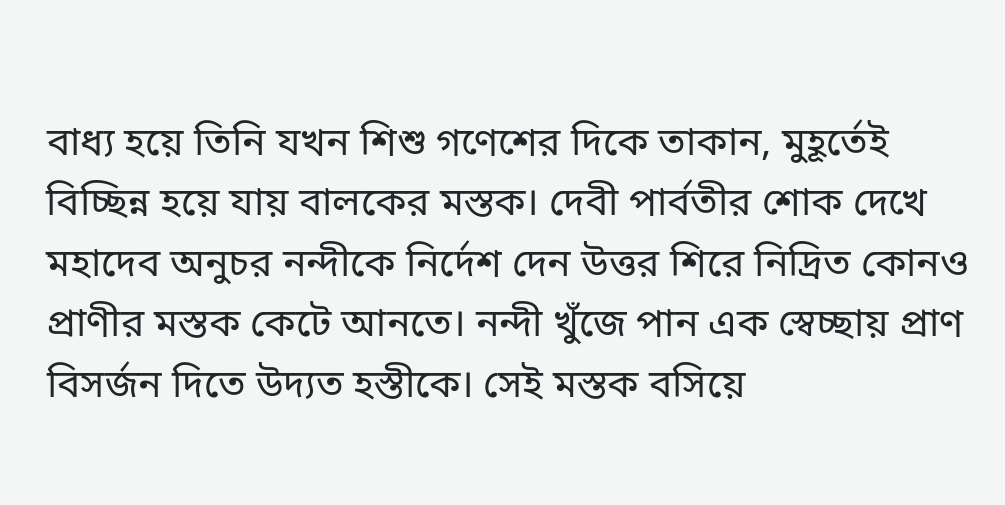বাধ্য হয়ে তিনি যখন শিশু গণেশের দিকে তাকান, মুহূর্তেই বিচ্ছিন্ন হয়ে যায় বালকের মস্তক। দেবী পার্বতীর শোক দেখে মহাদেব অনুচর নন্দীকে নির্দেশ দেন উত্তর শিরে নিদ্রিত কোনও প্রাণীর মস্তক কেটে আনতে। নন্দী খুঁজে পান এক স্বেচ্ছায় প্রাণ বিসর্জন দিতে উদ্যত হস্তীকে। সেই মস্তক বসিয়ে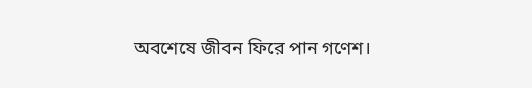অবশেষে জীবন ফিরে পান গণেশ।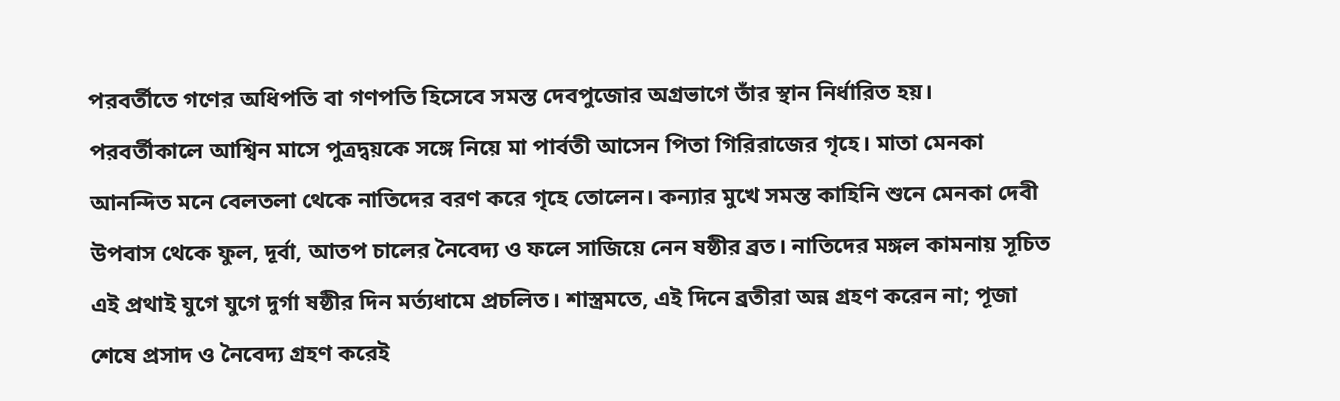পরবর্তীতে গণের অধিপতি বা গণপতি হিসেবে সমস্ত দেবপুজোর অগ্রভাগে তাঁর স্থান নির্ধারিত হয়।
পরবর্তীকালে আশ্বিন মাসে পুত্রদ্বয়কে সঙ্গে নিয়ে মা পার্বতী আসেন পিতা গিরিরাজের গৃহে। মাতা মেনকা আনন্দিত মনে বেলতলা থেকে নাতিদের বরণ করে গৃহে তোলেন। কন্যার মুখে সমস্ত কাহিনি শুনে মেনকা দেবী উপবাস থেকে ফুল, দূর্বা, আতপ চালের নৈবেদ্য ও ফলে সাজিয়ে নেন ষষ্ঠীর ব্রত। নাতিদের মঙ্গল কামনায় সূচিত এই প্রথাই যুগে যুগে দুর্গা ষষ্ঠীর দিন মর্ত্যধামে প্রচলিত। শাস্ত্রমতে, এই দিনে ব্রতীরা অন্ন গ্রহণ করেন না; পূজা শেষে প্রসাদ ও নৈবেদ্য গ্রহণ করেই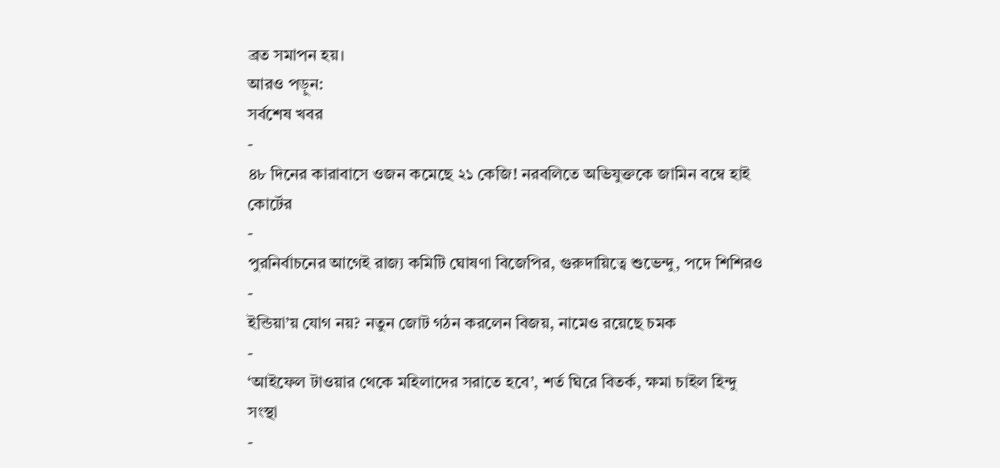ব্রত সমাপন হয়।
আরও পড়ুন:
সর্বশেষ খবর
-
৪৮ দিনের কারাবাসে ওজন কমেছে ২১ কেজি! নরবলিতে অভিযুক্তকে জামিন বম্বে হাই কোর্টের
-
পুরনির্বাচনের আগেই রাজ্য কমিটি ঘোষণা বিজেপির, গুরুদায়িত্বে শুভেন্দু, পদে শিশিরও
-
ইন্ডিয়া’য় যোগ নয়? নতুন জোট গঠন করলেন বিজয়, নামেও রয়েছে চমক
-
‘আইফেল টাওয়ার থেকে মহিলাদের সরাতে হবে’, শর্ত ঘিরে বিতর্ক, ক্ষমা চাইল হিন্দু সংস্থা
-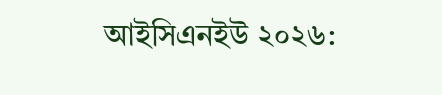আইসিএনইউ ২০২৬: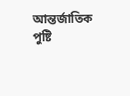আন্তর্জাতিক পুষ্টি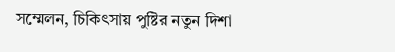সম্মেলন, চিকিৎসায় পুষ্টির নতুন দিশা